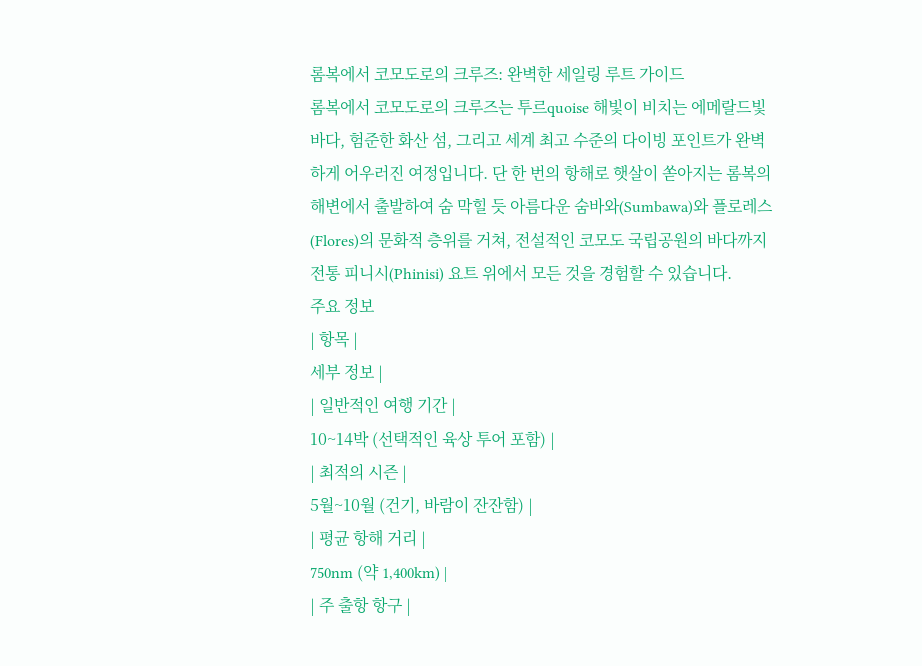롬복에서 코모도로의 크루즈: 완벽한 세일링 루트 가이드
롬복에서 코모도로의 크루즈는 투르quoise 해빛이 비치는 에메랄드빛 바다, 험준한 화산 섬, 그리고 세계 최고 수준의 다이빙 포인트가 완벽하게 어우러진 여정입니다. 단 한 번의 항해로 햇살이 쏟아지는 롬복의 해변에서 출발하여 숨 막힐 듯 아름다운 숨바와(Sumbawa)와 플로레스(Flores)의 문화적 층위를 거쳐, 전설적인 코모도 국립공원의 바다까지 전통 피니시(Phinisi) 요트 위에서 모든 것을 경험할 수 있습니다.
주요 정보
| 항목 |
세부 정보 |
| 일반적인 여행 기간 |
10~14박 (선택적인 육상 투어 포함) |
| 최적의 시즌 |
5월~10월 (건기, 바람이 잔잔함) |
| 평균 항해 거리 |
750nm (약 1,400km) |
| 주 출항 항구 |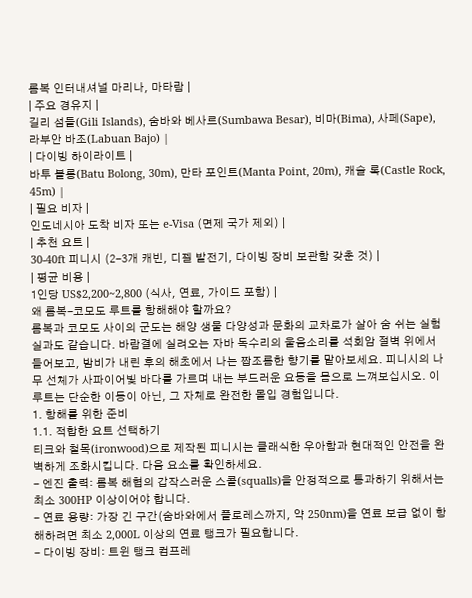롬복 인터내셔널 마리나, 마타람 |
| 주요 경유지 |
길리 섬들(Gili Islands), 숨바와 베사르(Sumbawa Besar), 비마(Bima), 사페(Sape), 라부안 바조(Labuan Bajo) |
| 다이빙 하이라이트 |
바투 볼롱(Batu Bolong, 30m), 만타 포인트(Manta Point, 20m), 캐슬 록(Castle Rock, 45m) |
| 필요 비자 |
인도네시아 도착 비자 또는 e-Visa (면제 국가 제외) |
| 추천 요트 |
30-40ft 피니시 (2-3개 캐빈, 디젤 발전기, 다이빙 장비 보관함 갖춘 것) |
| 평균 비용 |
1인당 US$2,200~2,800 (식사, 연료, 가이드 포함) |
왜 롬복-코모도 루트를 항해해야 할까요?
롬복과 코모도 사이의 군도는 해양 생물 다양성과 문화의 교차로가 살아 숨 쉬는 실험실과도 같습니다. 바람결에 실려오는 자바 독수리의 울음소리를 석회암 절벽 위에서 들어보고, 밤비가 내린 후의 해초에서 나는 짭조름한 향기를 맡아보세요. 피니시의 나무 선체가 사파이어빛 바다를 가르며 내는 부드러운 요동을 몸으로 느껴보십시오. 이 루트는 단순한 이동이 아닌, 그 자체로 완전한 몰입 경험입니다.
1. 항해를 위한 준비
1.1. 적합한 요트 선택하기
티크와 철목(ironwood)으로 제작된 피니시는 클래식한 우아함과 현대적인 안전을 완벽하게 조화시킵니다. 다음 요소를 확인하세요.
- 엔진 출력: 롬복 해협의 갑작스러운 스콜(squalls)을 안정적으로 통과하기 위해서는 최소 300HP 이상이어야 합니다.
- 연료 용량: 가장 긴 구간(숨바와에서 플로레스까지, 약 250nm)을 연료 보급 없이 항해하려면 최소 2,000L 이상의 연료 탱크가 필요합니다.
- 다이빙 장비: 트윈 탱크 컴프레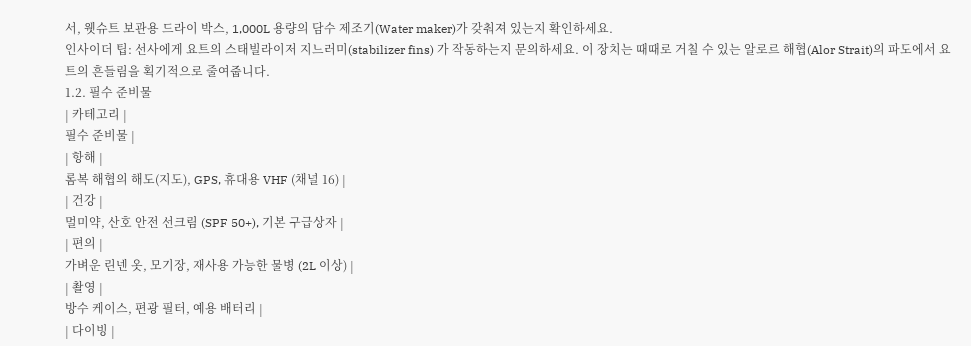서, 웻슈트 보관용 드라이 박스, 1,000L 용량의 담수 제조기(Water maker)가 갖춰져 있는지 확인하세요.
인사이더 팁: 선사에게 요트의 스태빌라이저 지느러미(stabilizer fins) 가 작동하는지 문의하세요. 이 장치는 때때로 거칠 수 있는 알로르 해협(Alor Strait)의 파도에서 요트의 흔들림을 획기적으로 줄여줍니다.
1.2. 필수 준비물
| 카테고리 |
필수 준비물 |
| 항해 |
롬복 해협의 해도(지도), GPS, 휴대용 VHF (채널 16) |
| 건강 |
멀미약, 산호 안전 선크림 (SPF 50+), 기본 구급상자 |
| 편의 |
가벼운 린넨 옷, 모기장, 재사용 가능한 물병 (2L 이상) |
| 촬영 |
방수 케이스, 편광 필터, 예용 배터리 |
| 다이빙 |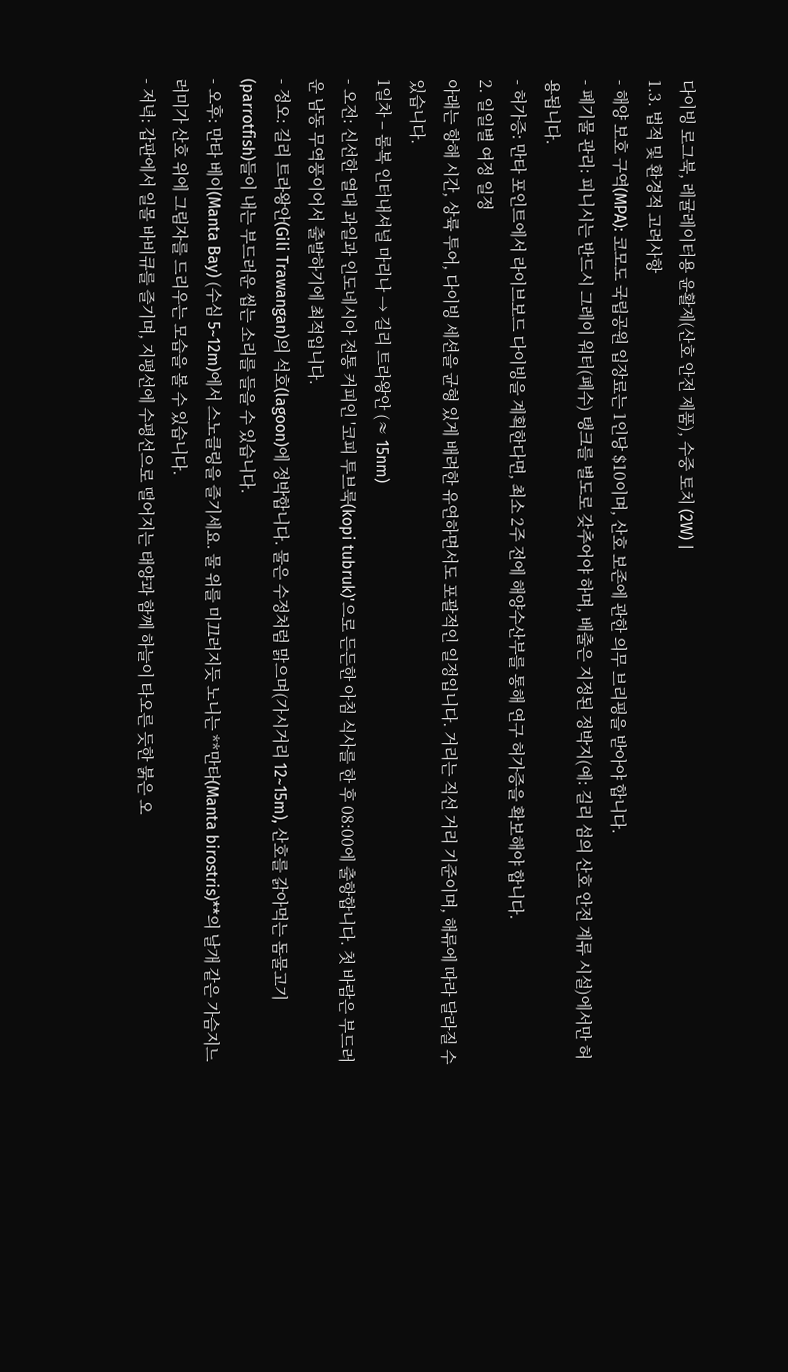다이빙 로그북, 레귤레이터용 윤활제(산호 안전 제품), 수중 토치 (2W) |
1.3. 법적 및 환경적 고려사항
- 해양 보호 구역(MPA): 코모도 국립공원 입장료는 1인당 $10이며, 산호 보존에 관한 의무 브리핑을 받아야 합니다.
- 폐기물 관리: 피니시는 반드시 그레이 워터(폐수) 탱크를 별도로 갖추어야 하며, 배출은 지정된 정박지(예: 길리 섬의 산호 안전 계류 시설)에서만 허용됩니다.
- 허가증: 만타 포인트에서 라이브보드 다이빙을 계획한다면, 최소 2주 전에 해양수산부를 통해 연구 허가증을 확보해야 합니다.
2. 일일별 여정 일정
아래는 항해 시간, 상륙 투어, 다이빙 세션을 균형 있게 배려한 유연하면서도 포괄적인 일정입니다. 거리는 직선 거리 기준이며, 해류에 따라 달라질 수 있습니다.
1일차 – 롬복 인터내셔널 마리나 → 길리 트라왕안 (≈ 15nm)
- 오전: 신선한 열대 과일과 인도네시아 전통 커피인 '코피 투브룩(kopi tubruk)'으로 든든한 아침 식사를 한 후 08:00에 출항합니다. 첫 바람은 부드러운 남동 무역풍이어서 출발하기에 최적입니다.
- 정오: 길리 트라왕안(Gili Trawangan)의 석호(lagoon)에 정박합니다. 물은 수정처럼 맑으며(가시거리 12~15m), 산호를 갉아먹는 돔물고기(parrotfish)들이 내는 부드러운 씹는 소리를 들을 수 있습니다.
- 오후: 만타 베이(Manta Bay) (수심 5~12m)에서 스노클링을 즐기세요. 물 위를 미끄러지듯 노니는 **만타(Manta birostris)**의 날개 같은 가슴지느러미가 산호 위에 그림자를 드리우는 모습을 볼 수 있습니다.
- 저녁: 갑판에서 일몰 바비큐를 즐기며, 지평선에 수평선으로 떨어지는 태양과 함께 하늘이 타오른 듯한 붉은 오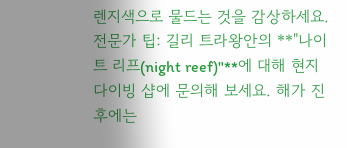렌지색으로 물드는 것을 감상하세요.
전문가 팁: 길리 트라왕안의 **"나이트 리프(night reef)"**에 대해 현지 다이빙 샵에 문의해 보세요. 해가 진 후에는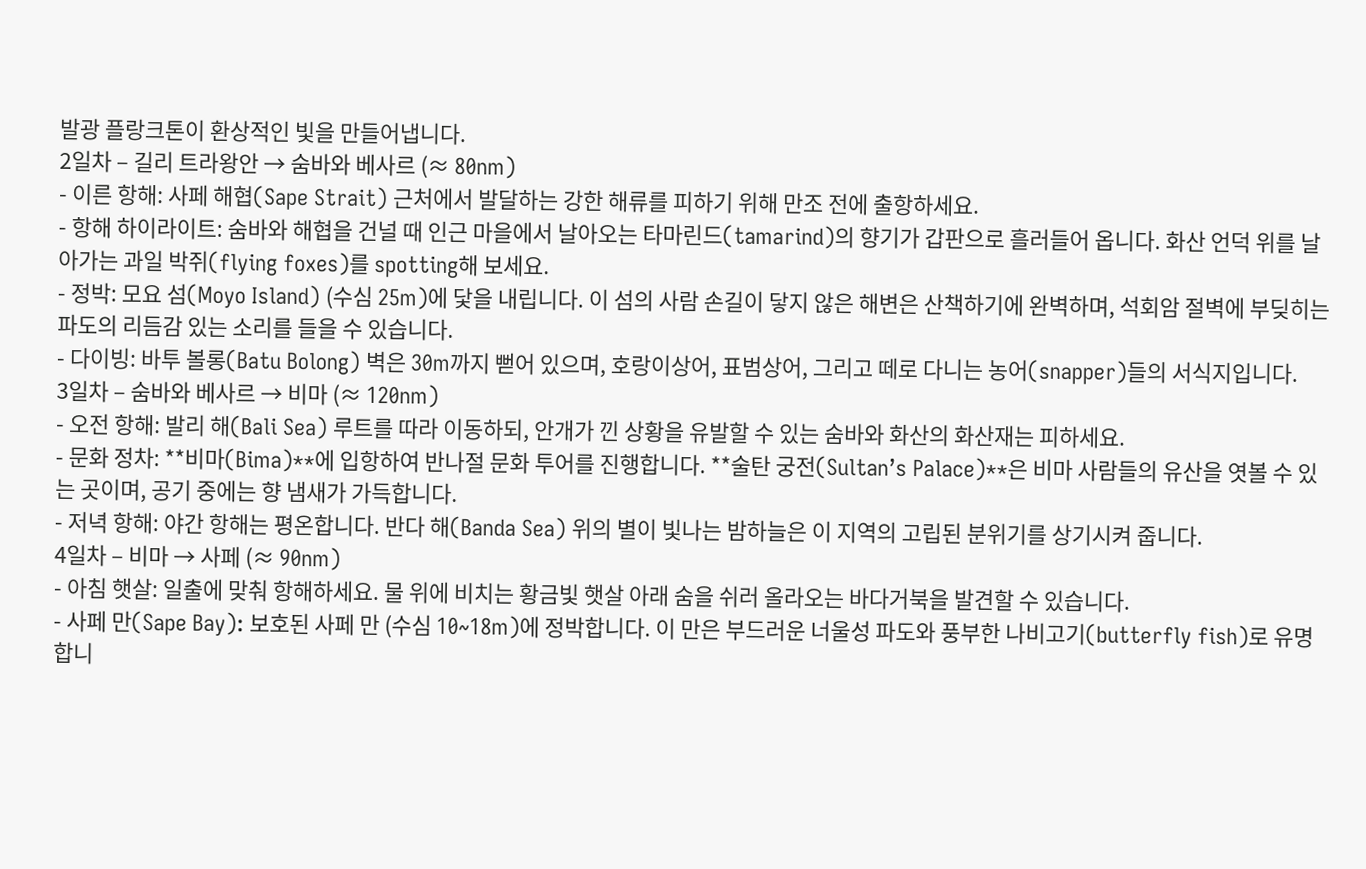발광 플랑크톤이 환상적인 빛을 만들어냅니다.
2일차 – 길리 트라왕안 → 숨바와 베사르 (≈ 80nm)
- 이른 항해: 사페 해협(Sape Strait) 근처에서 발달하는 강한 해류를 피하기 위해 만조 전에 출항하세요.
- 항해 하이라이트: 숨바와 해협을 건널 때 인근 마을에서 날아오는 타마린드(tamarind)의 향기가 갑판으로 흘러들어 옵니다. 화산 언덕 위를 날아가는 과일 박쥐(flying foxes)를 spotting해 보세요.
- 정박: 모요 섬(Moyo Island) (수심 25m)에 닻을 내립니다. 이 섬의 사람 손길이 닿지 않은 해변은 산책하기에 완벽하며, 석회암 절벽에 부딪히는 파도의 리듬감 있는 소리를 들을 수 있습니다.
- 다이빙: 바투 볼롱(Batu Bolong) 벽은 30m까지 뻗어 있으며, 호랑이상어, 표범상어, 그리고 떼로 다니는 농어(snapper)들의 서식지입니다.
3일차 – 숨바와 베사르 → 비마 (≈ 120nm)
- 오전 항해: 발리 해(Bali Sea) 루트를 따라 이동하되, 안개가 낀 상황을 유발할 수 있는 숨바와 화산의 화산재는 피하세요.
- 문화 정차: **비마(Bima)**에 입항하여 반나절 문화 투어를 진행합니다. **술탄 궁전(Sultan’s Palace)**은 비마 사람들의 유산을 엿볼 수 있는 곳이며, 공기 중에는 향 냄새가 가득합니다.
- 저녁 항해: 야간 항해는 평온합니다. 반다 해(Banda Sea) 위의 별이 빛나는 밤하늘은 이 지역의 고립된 분위기를 상기시켜 줍니다.
4일차 – 비마 → 사페 (≈ 90nm)
- 아침 햇살: 일출에 맞춰 항해하세요. 물 위에 비치는 황금빛 햇살 아래 숨을 쉬러 올라오는 바다거북을 발견할 수 있습니다.
- 사페 만(Sape Bay): 보호된 사페 만 (수심 10~18m)에 정박합니다. 이 만은 부드러운 너울성 파도와 풍부한 나비고기(butterfly fish)로 유명합니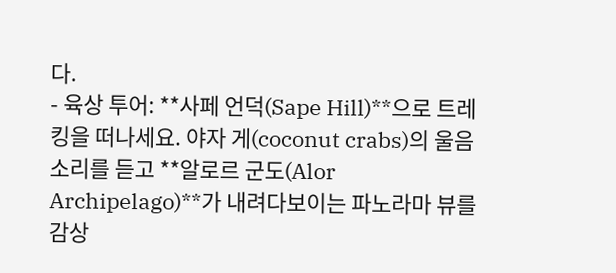다.
- 육상 투어: **사페 언덕(Sape Hill)**으로 트레킹을 떠나세요. 야자 게(coconut crabs)의 울음소리를 듣고 **알로르 군도(Alor Archipelago)**가 내려다보이는 파노라마 뷰를 감상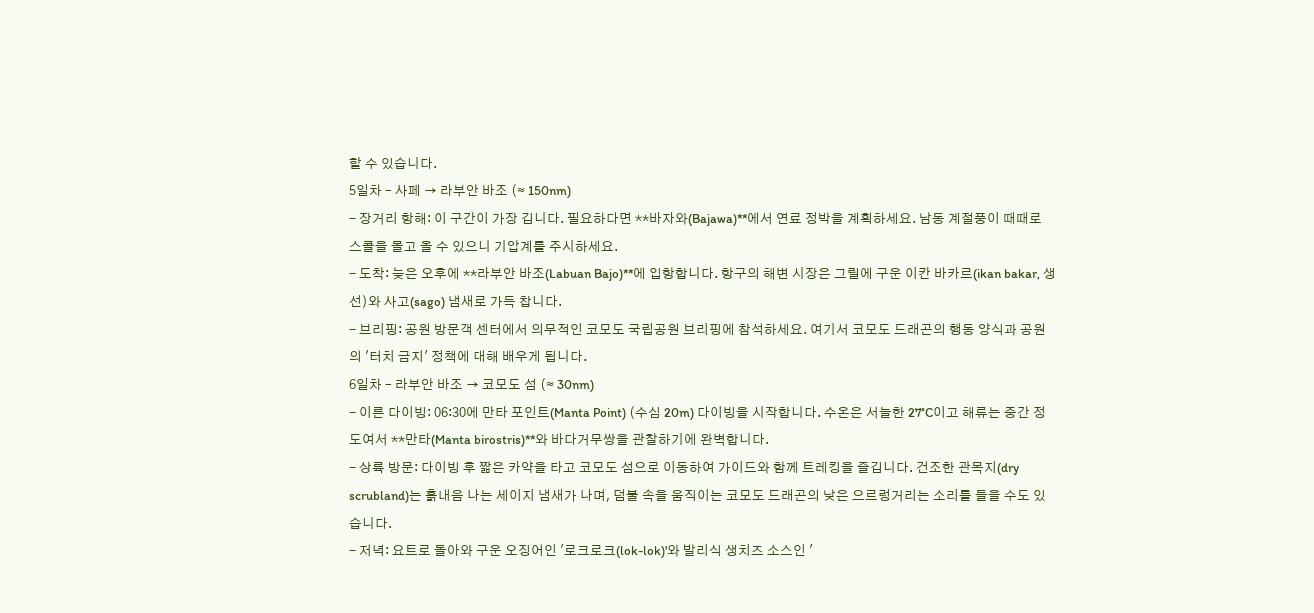할 수 있습니다.
5일차 – 사페 → 라부안 바조 (≈ 150nm)
- 장거리 항해: 이 구간이 가장 깁니다. 필요하다면 **바자와(Bajawa)**에서 연료 정박을 계획하세요. 남동 계절풍이 때때로 스콜을 몰고 올 수 있으니 기압계를 주시하세요.
- 도착: 늦은 오후에 **라부안 바조(Labuan Bajo)**에 입항합니다. 항구의 해변 시장은 그릴에 구운 이칸 바카르(ikan bakar, 생선)와 사고(sago) 냄새로 가득 찹니다.
- 브리핑: 공원 방문객 센터에서 의무적인 코모도 국립공원 브리핑에 참석하세요. 여기서 코모도 드래곤의 행동 양식과 공원의 '터치 금지' 정책에 대해 배우게 됩니다.
6일차 – 라부안 바조 → 코모도 섬 (≈ 30nm)
- 이른 다이빙: 06:30에 만타 포인트(Manta Point) (수심 20m) 다이빙을 시작합니다. 수온은 서늘한 27°C이고 해류는 중간 정도여서 **만타(Manta birostris)**와 바다거무쌍을 관찰하기에 완벽합니다.
- 상륙 방문: 다이빙 후 짧은 카약을 타고 코모도 섬으로 이동하여 가이드와 함께 트레킹을 즐깁니다. 건조한 관목지(dry scrubland)는 흙내음 나는 세이지 냄새가 나며, 덤불 속을 움직이는 코모도 드래곤의 낮은 으르렁거리는 소리를 들을 수도 있습니다.
- 저녁: 요트로 돌아와 구운 오징어인 '로크로크(lok-lok)'와 발리식 생치즈 소스인 '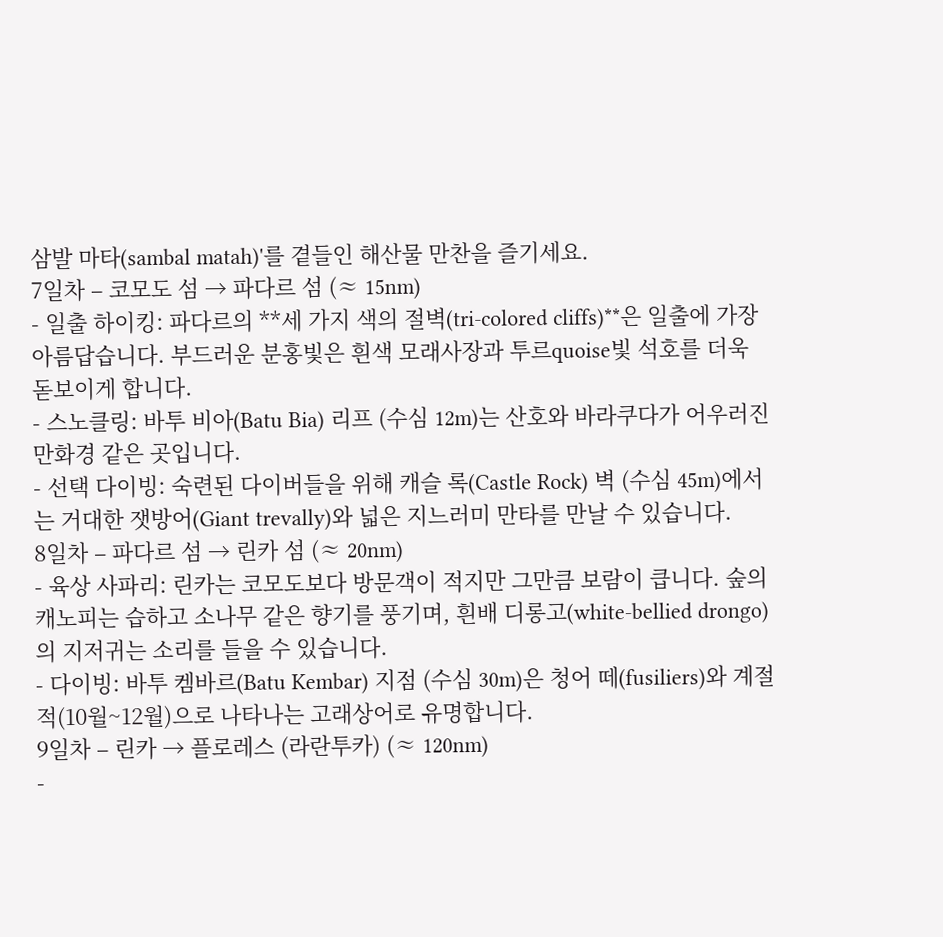삼발 마타(sambal matah)'를 곁들인 해산물 만찬을 즐기세요.
7일차 – 코모도 섬 → 파다르 섬 (≈ 15nm)
- 일출 하이킹: 파다르의 **세 가지 색의 절벽(tri-colored cliffs)**은 일출에 가장 아름답습니다. 부드러운 분홍빛은 흰색 모래사장과 투르quoise빛 석호를 더욱 돋보이게 합니다.
- 스노클링: 바투 비아(Batu Bia) 리프 (수심 12m)는 산호와 바라쿠다가 어우러진 만화경 같은 곳입니다.
- 선택 다이빙: 숙련된 다이버들을 위해 캐슬 록(Castle Rock) 벽 (수심 45m)에서는 거대한 잿방어(Giant trevally)와 넓은 지느러미 만타를 만날 수 있습니다.
8일차 – 파다르 섬 → 린카 섬 (≈ 20nm)
- 육상 사파리: 린카는 코모도보다 방문객이 적지만 그만큼 보람이 큽니다. 숲의 캐노피는 습하고 소나무 같은 향기를 풍기며, 흰배 디롱고(white-bellied drongo)의 지저귀는 소리를 들을 수 있습니다.
- 다이빙: 바투 켐바르(Batu Kembar) 지점 (수심 30m)은 청어 떼(fusiliers)와 계절적(10월~12월)으로 나타나는 고래상어로 유명합니다.
9일차 – 린카 → 플로레스 (라란투카) (≈ 120nm)
-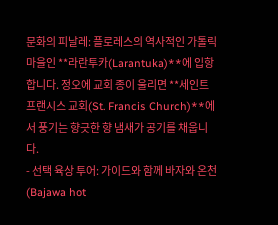문화의 피날레: 플로레스의 역사적인 가톨릭 마을인 **라란투카(Larantuka)**에 입항합니다. 정오에 교회 종이 울리면 **세인트 프랜시스 교회(St. Francis Church)**에서 풍기는 향긋한 향 냄새가 공기를 채웁니다.
- 선택 육상 투어: 가이드와 함께 바자와 온천(Bajawa hot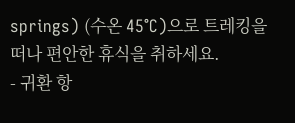springs) (수온 45°C)으로 트레킹을 떠나 편안한 휴식을 취하세요.
- 귀환 항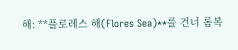해: **플로레스 해(Flores Sea)**를 건너 롬복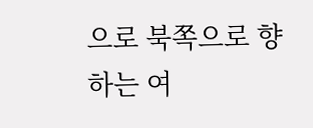으로 북쪽으로 향하는 여